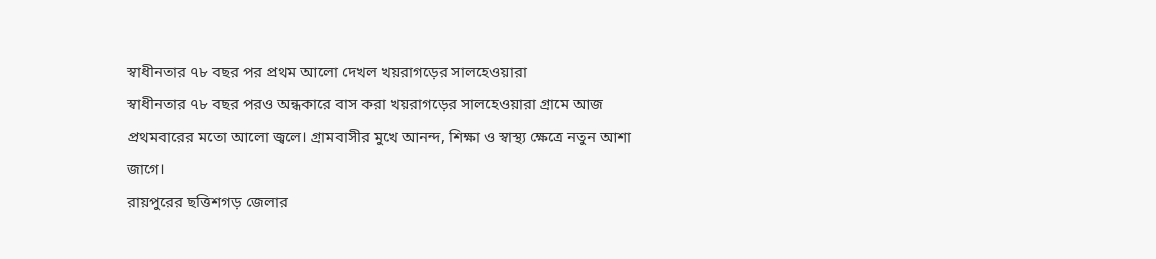স্বাধীনতার ৭৮ বছর পর প্রথম আলো দেখল খয়রাগড়ের সালহেওয়ারা
স্বাধীনতার ৭৮ বছর পরও অন্ধকারে বাস করা খয়রাগড়ের সালহেওয়ারা গ্রামে আজ প্রথমবারের মতো আলো জ্বলে। গ্রামবাসীর মুখে আনন্দ, শিক্ষা ও স্বাস্থ্য ক্ষেত্রে নতুন আশা জাগে।
রায়পুরের ছত্তিশগড় জেলার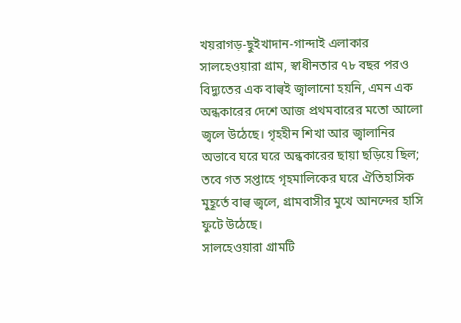খয়রাগড়‑ছুইখাদান‑গান্দাই এলাকার সালহেওয়ারা গ্রাম, স্বাধীনতার ৭৮ বছর পরও বিদ্যুতের এক বাল্বই জ্বালানো হয়নি, এমন এক অন্ধকারের দেশে আজ প্রথমবারের মতো আলো জ্বলে উঠেছে। গৃহহীন শিখা আর জ্বালানির অভাবে ঘরে ঘরে অন্ধকারের ছায়া ছড়িয়ে ছিল; তবে গত সপ্তাহে গৃহমালিকের ঘরে ঐতিহাসিক মুহূর্তে বাল্ব জ্বলে, গ্রামবাসীর মুখে আনন্দের হাসি ফুটে উঠেছে।
সালহেওয়ারা গ্রামটি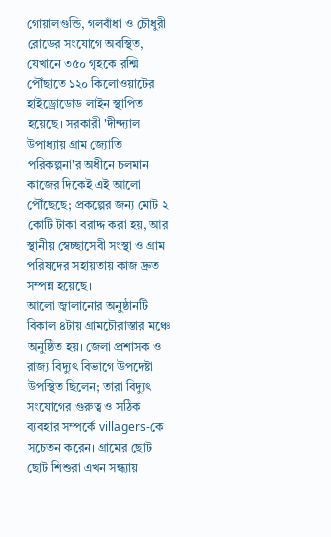গোয়ালগুন্ডি, গলবাঁধা ও চৌধুরী রোডের সংযোগে অবস্থিত, যেখানে ৩৫০ গৃহকে রশ্মি পৌঁছাতে ১২০ কিলোওয়াটের হাইড্রোডোড লাইন স্থাপিত হয়েছে। সরকারী 'দীন্দ্যাল উপাধ্যায় গ্রাম জ্যোতি পরিকল্পনা'র অধীনে চলমান কাজের দিকেই এই আলো পৌঁছেছে; প্রকল্পের জন্য মোট ২ কোটি টাকা বরাদ্দ করা হয়, আর স্থানীয় স্বেচ্ছাসেবী সংস্থা ও গ্রাম পরিষদের সহায়তায় কাজ দ্রুত সম্পন্ন হয়েছে।
আলো জ্বালানোর অনুষ্ঠানটি বিকাল ৪টায় গ্রামচৌরাস্তার মঞ্চে অনুষ্ঠিত হয়। জেলা প্রশাসক ও রাজ্য বিদ্যুৎ বিভাগে উপদেষ্টা উপস্থিত ছিলেন; তারা বিদ্যুৎ সংযোগের গুরুত্ব ও সঠিক ব্যবহার সম্পর্কে villagers-কে সচেতন করেন। গ্রামের ছোট ছোট শিশুরা এখন সন্ধ্যায়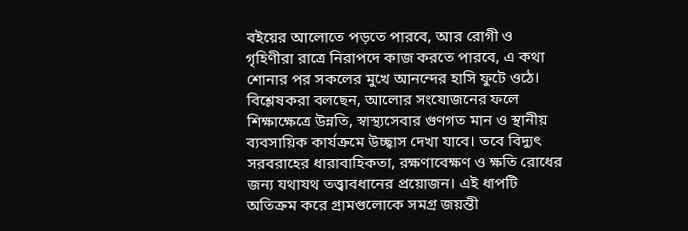বইয়ের আলোতে পড়তে পারবে, আর রোগী ও গৃহিণীরা রাত্রে নিরাপদে কাজ করতে পারবে, এ কথা শোনার পর সকলের মুখে আনন্দের হাসি ফুটে ওঠে।
বিশ্লেষকরা বলছেন, আলোর সংযোজনের ফলে শিক্ষাক্ষেত্রে উন্নতি, স্বাস্থ্যসেবার গুণগত মান ও স্থানীয় ব্যবসায়িক কার্যক্রমে উচ্ছ্বাস দেখা যাবে। তবে বিদ্যুৎ সরবরাহের ধারাবাহিকতা, রক্ষণাবেক্ষণ ও ক্ষতি রোধের জন্য যথাযথ তত্ত্বাবধানের প্রয়োজন। এই ধাপটি অতিক্রম করে গ্রামগুলোকে সমগ্র জয়ন্তী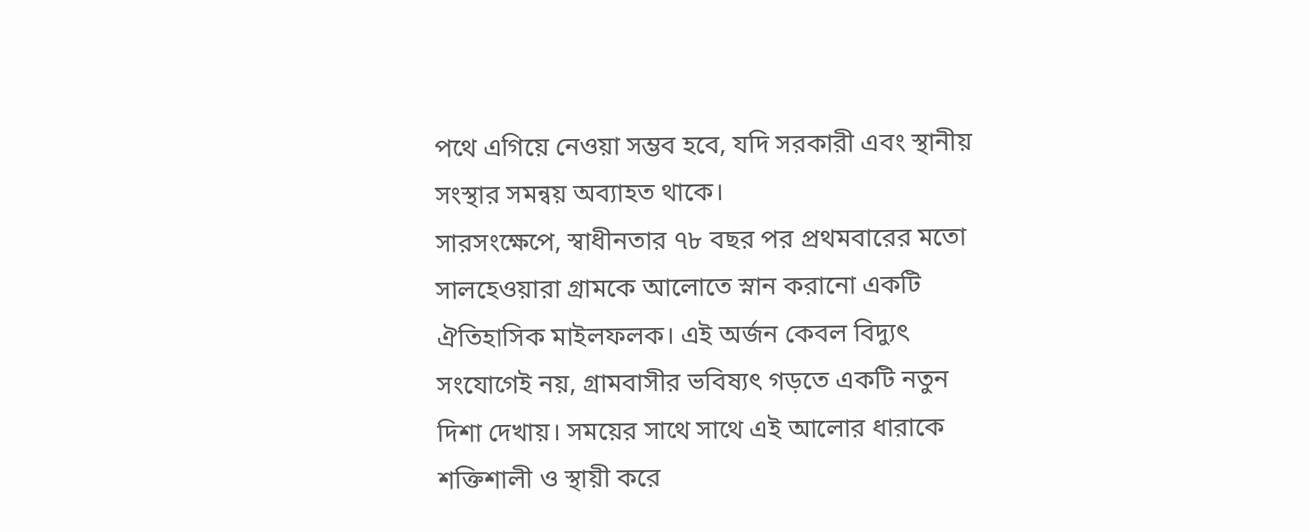পথে এগিয়ে নেওয়া সম্ভব হবে, যদি সরকারী এবং স্থানীয় সংস্থার সমন্বয় অব্যাহত থাকে।
সারসংক্ষেপে, স্বাধীনতার ৭৮ বছর পর প্রথমবারের মতো সালহেওয়ারা গ্রামকে আলোতে স্নান করানো একটি ঐতিহাসিক মাইলফলক। এই অর্জন কেবল বিদ্যুৎ সংযোগেই নয়, গ্রামবাসীর ভবিষ্যৎ গড়তে একটি নতুন দিশা দেখায়। সময়ের সাথে সাথে এই আলোর ধারাকে শক্তিশালী ও স্থায়ী করে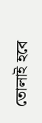তোলাই হবে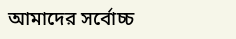আমাদের সর্বোচ্চ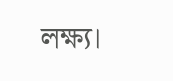লক্ষ্য।